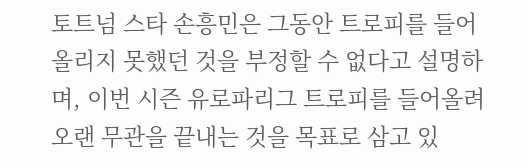토트넘 스타 손흥민은 그동안 트로피를 들어올리지 못했던 것을 부정할 수 없다고 설명하며, 이번 시즌 유로파리그 트로피를 들어올려 오랜 무관을 끝내는 것을 목표로 삼고 있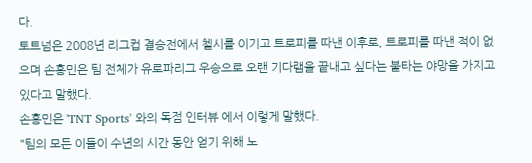다.
토트넘은 2008년 리그컵 결승전에서 첼시를 이기고 트로피를 따낸 이후로, 트로피를 따낸 적이 없으며 손흥민은 팀 전체가 유로파리그 우승으로 오랜 기다램을 끝내고 싶다는 불타는 야망을 가지고 있다고 말했다.
손흥민은 'TNT Sports' 와의 독점 인터뷰 에서 이렇게 말했다.
"팀의 모든 이들이 수년의 시간 동안 얻기 위해 노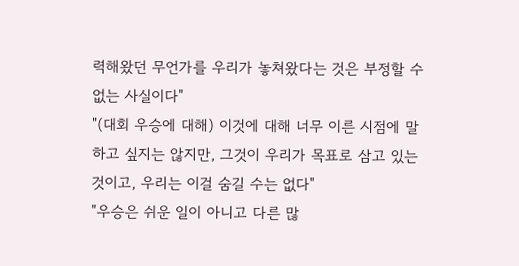력해왔던 무언가를 우리가 놓쳐왔다는 것은 부정할 수 없는 사실이다"
"(대회 우승에 대해) 이것에 대해 너무 이른 시점에 말하고 싶지는 않지만, 그것이 우리가 목표로 삼고 있는 것이고, 우리는 이걸 숨길 수는 없다"
"우승은 쉬운 일이 아니고 다른 많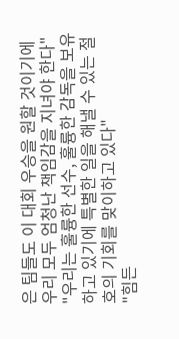은 팀들도 이 대회 우승을 원할 것이기에 우리 모두 엄청난 책임감을 지녀야 한다"
"우리는 훌륭한 선수, 훌륭한 감독을 보유하고 있기에 특별한 일을 해낼 수 있는 절호의 기회를 맞이하고 있다"
"힘든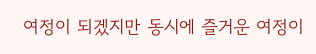여정이 되겠지만 동시에 즐거운 여정이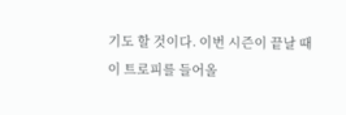기도 할 것이다. 이번 시즌이 끝날 때 이 트로피를 들어올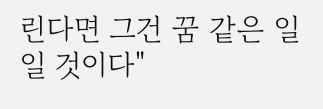린다면 그건 꿈 같은 일일 것이다"